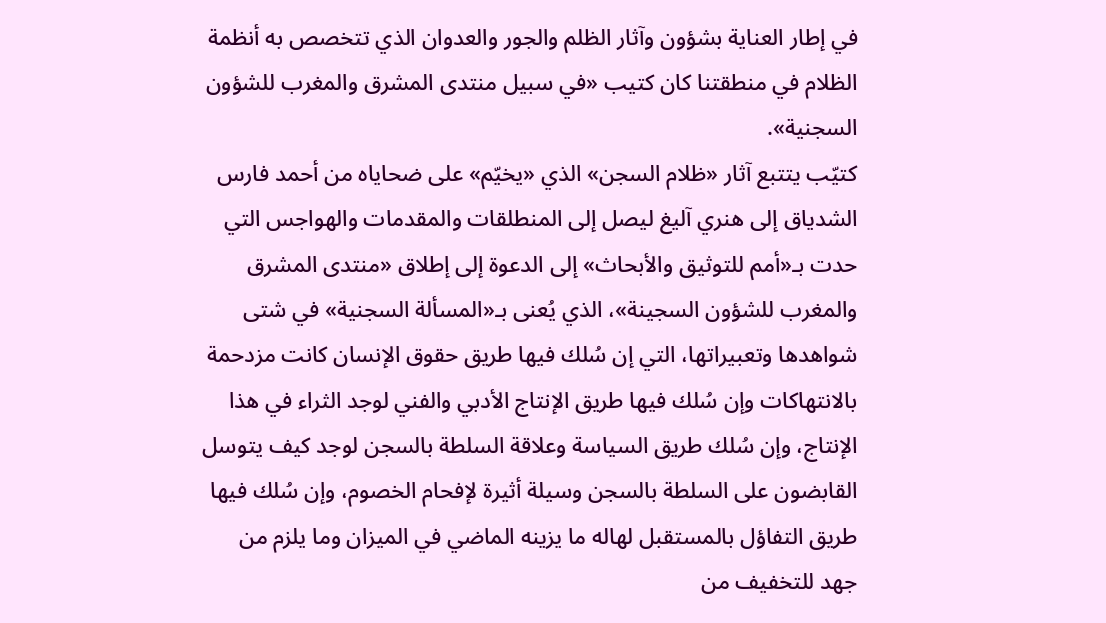في إطار العناية بشؤون وآثار الظلم والجور والعدوان الذي تتخصص به أنظمة الظلام في منطقتنا كان كتيب «في سبيل منتدى المشرق والمغرب للشؤون السجنية».
كتيّب يتتبع آثار «ظلام السجن» الذي «يخيّم» على ضحاياه من أحمد فارس الشدياق إلى هنري آليغ ليصل إلى المنطلقات والمقدمات والهواجس التي حدت بـ«أمم للتوثيق والأبحاث» إلى الدعوة إلى إطلاق «منتدى المشرق والمغرب للشؤون السجينة»، الذي يُعنى بـ«المسألة السجنية» في شتى شواهدها وتعبيراتها، التي إن سُلك فيها طريق حقوق الإنسان كانت مزدحمة بالانتهاكات وإن سُلك فيها طريق الإنتاج الأدبي والفني لوجد الثراء في هذا الإنتاج، وإن سُلك طريق السياسة وعلاقة السلطة بالسجن لوجد كيف يتوسل القابضون على السلطة بالسجن وسيلة أثيرة لإفحام الخصوم، وإن سُلك فيها طريق التفاؤل بالمستقبل لهاله ما يزينه الماضي في الميزان وما يلزم من جهد للتخفيف من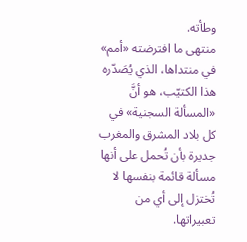وطأته.
منتهى ما افترضته «أمم» في منتداها، الذي يُصَدّره هذا الكتيّب، هو أنَّ «المسألة السجنية» في كل بلاد المشرق والمغرب جديرة بأن تُحمل على أنها مسألة قائمة بنفسها لا تُختزل إلى أي من تعبيراتها.